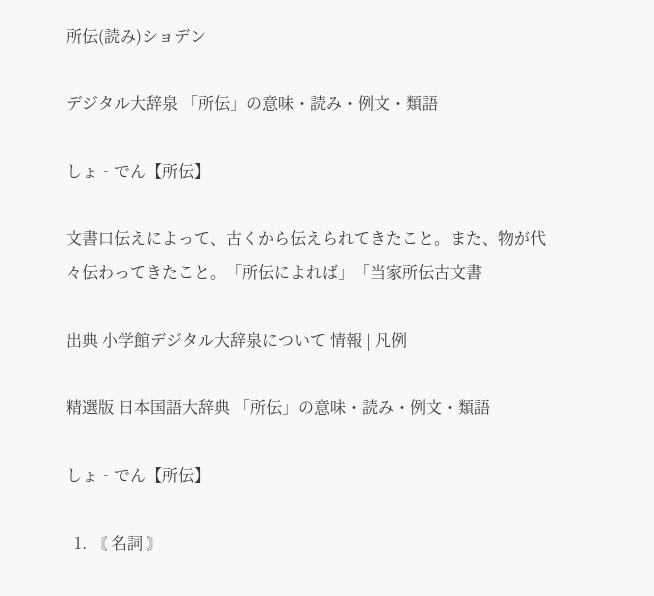所伝(読み)ショデン

デジタル大辞泉 「所伝」の意味・読み・例文・類語

しょ‐でん【所伝】

文書口伝えによって、古くから伝えられてきたこと。また、物が代々伝わってきたこと。「所伝によれば」「当家所伝古文書

出典 小学館デジタル大辞泉について 情報 | 凡例

精選版 日本国語大辞典 「所伝」の意味・読み・例文・類語

しょ‐でん【所伝】

  1. 〘 名詞 〙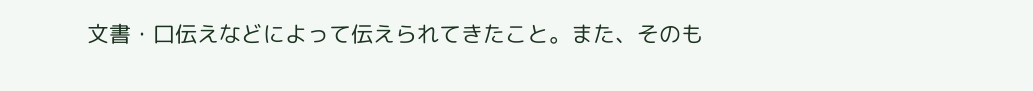文書・口伝えなどによって伝えられてきたこと。また、そのも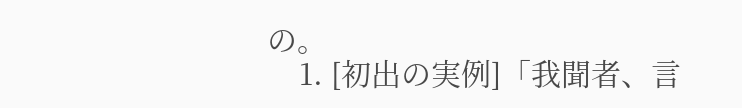の。
    1. [初出の実例]「我聞者、言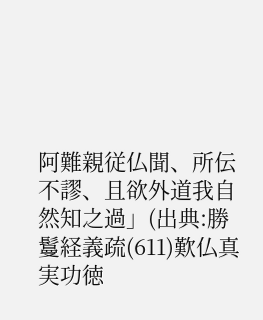阿難親従仏聞、所伝不謬、且欲外道我自然知之過」(出典:勝鬘経義疏(611)歎仏真実功徳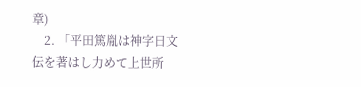章)
    2. 「平田篤胤は神字日文伝を著はし力めて上世所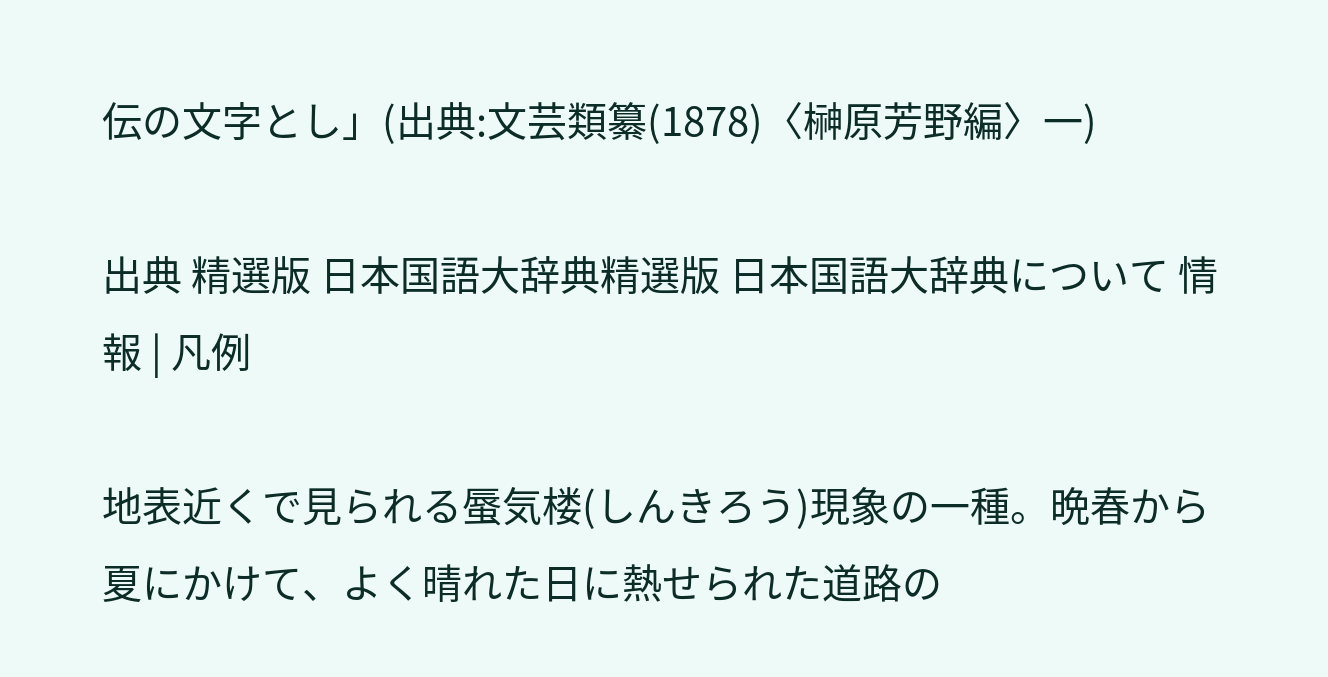伝の文字とし」(出典:文芸類纂(1878)〈榊原芳野編〉一)

出典 精選版 日本国語大辞典精選版 日本国語大辞典について 情報 | 凡例

地表近くで見られる蜃気楼(しんきろう)現象の一種。晩春から夏にかけて、よく晴れた日に熱せられた道路の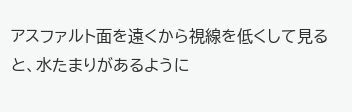アスファルト面を遠くから視線を低くして見ると、水たまりがあるように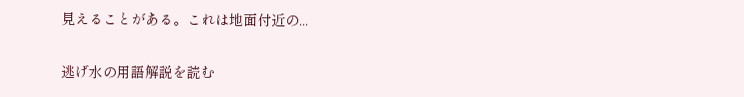見えることがある。これは地面付近の...

逃げ水の用語解説を読む